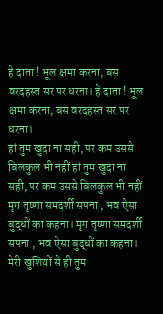हे दाता ! भूल क्षमा करना, बस वरदहस्त सर पर धरना। हे दाता ! भूल क्षमा करना, बस वरदहस्त सर पर धरना।
हां तुम खुदा ना सही, पर कम उससे बिलकुल भी नहीं हां तुम खुदा ना सही, पर कम उससे बिलकुल भी नहीं
मृग तृष्णा समदर्शी सपना , भव ऐसा बुद्धों का कहना। मृग तृष्णा समदर्शी सपना , भव ऐसा बुद्धों का कहना।
मेरी खुशियों से ही तुम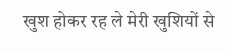खुश होकर रह ले मेरी खुशियों से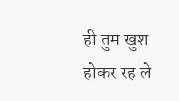ही तुम खुश होकर रह ले